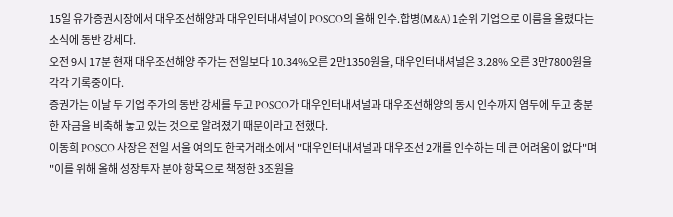15일 유가증권시장에서 대우조선해양과 대우인터내셔널이 POSCO의 올해 인수.합병(M&A) 1순위 기업으로 이름을 올렸다는 소식에 동반 강세다.
오전 9시 17분 현재 대우조선해양 주가는 전일보다 10.34%오른 2만1350원을, 대우인터내셔널은 3.28% 오른 3만7800원을 각각 기록중이다.
증권가는 이날 두 기업 주가의 동반 강세를 두고 POSCO가 대우인터내셔널과 대우조선해양의 동시 인수까지 염두에 두고 충분한 자금을 비축해 놓고 있는 것으로 알려졌기 때문이라고 전했다.
이동희 POSCO 사장은 전일 서울 여의도 한국거래소에서 "대우인터내셔널과 대우조선 2개를 인수하는 데 큰 어려움이 없다"며 "이를 위해 올해 성장투자 분야 항목으로 책정한 3조원을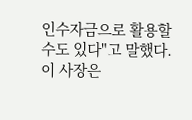인수자금으로 활용할 수도 있다"고 말했다.
이 사장은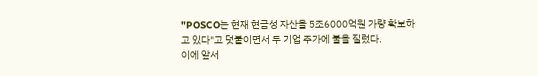"POSCO는 현재 현금성 자산을 5조6000억원 가량 확보하고 있다"고 덧붙이면서 두 기업 주가에 불을 질렀다.
이에 앞서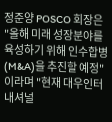정준양 POSCO 회장은 "올해 미래 성장분야를 육성하기 위해 인수합병(M&A)을 추진할 예정"이라며 "현재 대우인터내셔널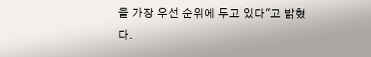을 가장 우선 순위에 두고 있다"고 밝혔다.